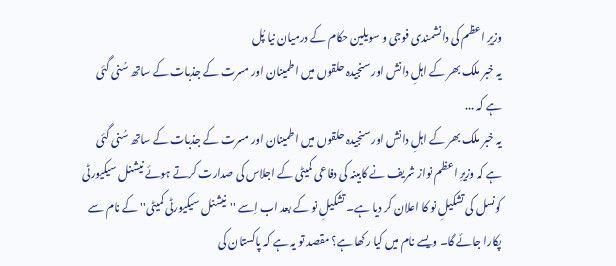وزیرِ اعظم کی دانشمندی فوجی و سویلین حکام کے درمیان نیا پُل
یہ خبر ملک بھر کے اہلِ دانش اور سنجیدہ حلقوں میں اطمینان اور مسرت کے جذبات کے ساتھ سُنی گئی ہے کہ ...
یہ خبر ملک بھر کے اہلِ دانش اور سنجیدہ حلقوں میں اطمینان اور مسرت کے جذبات کے ساتھ سُنی گئی ہے کہ وزیرِ اعظم نواز شریف نے کابینہ کی دفاعی کمیٹی کے اجلاس کی صدارت کرتے ہوئے نیشنل سیکیورٹی کونسل کی تشکیلِ نو کا اعلان کر دیا ہے۔ تشکیلِ نو کے بعد اب اِسے ''نیشنل سیکیورٹی کمیٹی'' کے نام سے پکارا جائے گا۔ ویسے نام میں کیا رکھا ہے؟ مقصد تو یہ ہے کہ پاکستان کی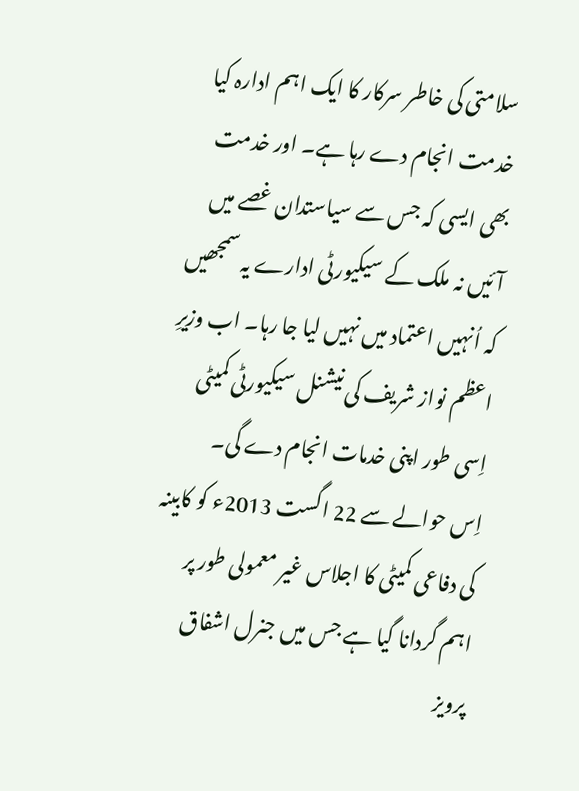سلامتی کی خاطر سرکار کا ایک اہم ادارہ کیا خدمت انجام دے رہا ہے۔ اور خدمت بھی ایسی کہ جس سے سیاستدان غصے میں آئیں نہ ملک کے سیکیورٹی ادارے یہ سمجھیں کہ اُنہیں اعتماد میں نہیں لیا جا رہا۔ اب وزیرِ اعظم نواز شریف کی نیشنل سیکیورٹی کمیٹی اِسی طور اپنی خدمات انجام دے گی۔
اِس حوالے سے 22 اگست 2013ء کو کابینہ کی دفاعی کمیٹی کا اجلاس غیر معمولی طور پر اہم گردانا گیا ہے جس میں جنرل اشفاق پرویز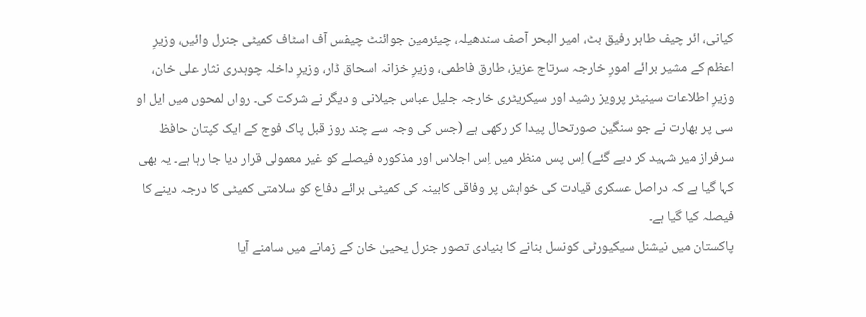کیانی، ائر چیف طاہر رفیق بٹ، امیر البحر آصف سندھیلہ، چیئرمین جوائنٹ چیفس آف اسٹاف کمیٹی جنرل وائیں، وزیرِ اعظم کے مشیر برائے امورِ خارجہ سرتاج عزیز، طارق فاطمی، وزیرِ خزانہ اسحاق ڈار، وزیرِ داخلہ چوہدری نثار علی خان، وزیرِ اطلاعات سینیٹر پرویز رشید اور سیکریٹری خارجہ جلیل عباس جیلانی و دیگر نے شرکت کی۔ رواں لمحوں میں ایل او سی پر بھارت نے جو سنگین صورتحال پیدا کر رکھی ہے (جس کی وجہ سے چند روز قبل پاک فوج کے ایک کپتان حافظ سرفراز میر شہید کر دیے گئے) اِس پس منظر میں اِس اجلاس اور مذکورہ فیصلے کو غیر معمولی قرار دیا جا رہا ہے۔ یہ بھی کہا گیا ہے کہ دراصل عسکری قیادت کی خواہش پر وفاقی کابینہ کی کمیٹی برائے دفاع کو سلامتی کمیٹی کا درجہ دینے کا فیصلہ کیا گیا ہے۔
پاکستان میں نیشنل سیکیورٹی کونسل بنانے کا بنیادی تصور جنرل یحییٰ خان کے زمانے میں سامنے آیا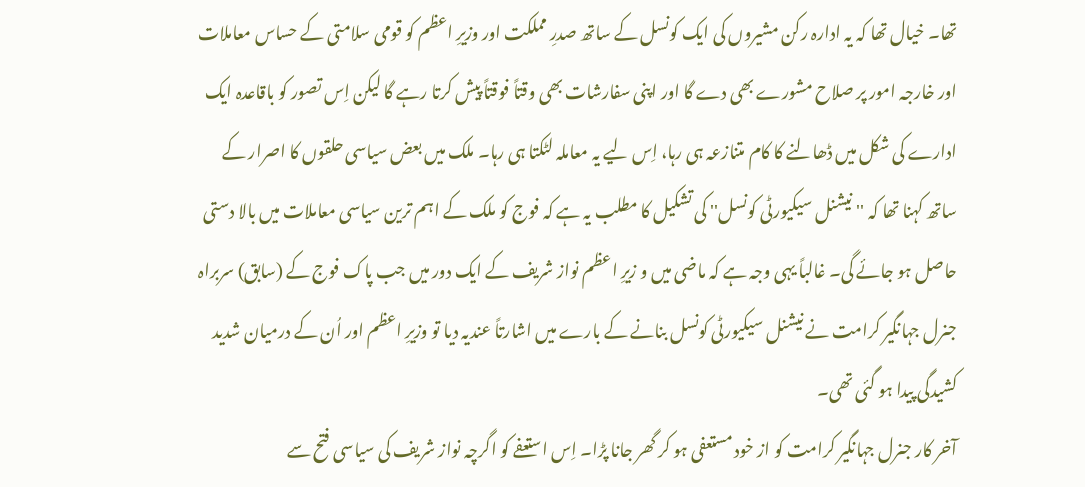تھا۔ خیال تھا کہ یہ ادارہ رکن مشیروں کی ایک کونسل کے ساتھ صدرِ مملکت اور وزیرِ اعظم کو قومی سلامتی کے حساس معاملات اور خارجہ امور پر صلاح مشورے بھی دے گا اور اپنی سفارشات بھی وقتاً فوقتاً پیش کرتا رہے گا لیکن اِس تصور کو باقاعدہ ایک ادارے کی شکل میں ڈھالنے کا کام متنازعہ ہی رہا، اِس لیے یہ معاملہ لٹکتا ہی رہا۔ ملک میں بعض سیاسی حلقوں کا اصرار کے ساتھ کہنا تھا کہ ''نیشنل سیکیورٹی کونسل'' کی تشکیل کا مطلب یہ ہے کہ فوج کو ملک کے اہم ترین سیاسی معاملات میں بالا دستی حاصل ہو جائے گی۔ غالباً یہی وجہ ہے کہ ماضی میں و زیرِ اعظم نواز شریف کے ایک دور میں جب پاک فوج کے (سابق) سربراہ جنرل جہانگیر کرامت نے نیشنل سیکیورٹی کونسل بنانے کے بارے میں اشارتاً عندیہ دیا تو وزیرِ اعظم اور اُن کے درمیان شدید کشیدگی پیدا ہو گئی تھی۔
آخر کار جنرل جہانگیر کرامت کو از خود مستعفی ہو کر گھر جانا پڑا۔ اِس استعفے کو اگرچہ نواز شریف کی سیاسی فتح سے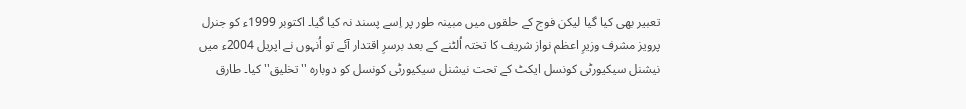تعبیر بھی کیا گیا لیکن فوج کے حلقوں میں مبینہ طور پر اِسے پسند نہ کیا گیا۔ اکتوبر 1999ء کو جنرل پرویز مشرف وزیرِ اعظم نواز شریف کا تختہ اُلٹنے کے بعد برسرِ اقتدار آئے تو اُنہوں نے اپریل 2004ء میں نیشنل سیکیورٹی کونسل ایکٹ کے تحت نیشنل سیکیورٹی کونسل کو دوبارہ ''تخلیق'' کیا۔ طارق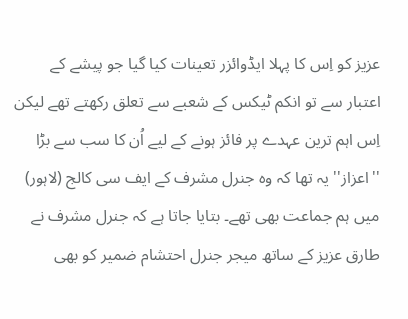عزیز کو اِس کا پہلا ایڈوائزر تعینات کیا گیا جو پیشے کے اعتبار سے تو انکم ٹیکس کے شعبے سے تعلق رکھتے تھے لیکن اِس اہم ترین عہدے پر فائز ہونے کے لیے اُن کا سب سے بڑا ''اعزاز'' یہ تھا کہ وہ جنرل مشرف کے ایف سی کالج (لاہور) میں ہم جماعت بھی تھے۔ بتایا جاتا ہے کہ جنرل مشرف نے طارق عزیز کے ساتھ میجر جنرل احتشام ضمیر کو بھی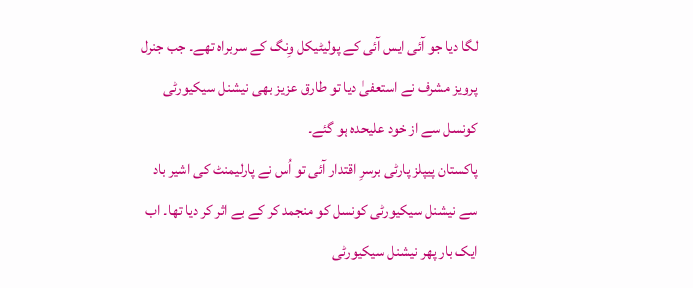لگا دیا جو آئی ایس آئی کے پولیٹیکل وِنگ کے سربراہ تھے۔ جب جنرل پرویز مشرف نے استعفیٰ دیا تو طارق عزیز بھی نیشنل سیکیورٹی کونسل سے از خود علیحدہ ہو گئے۔
پاکستان پیپلز پارٹی برسرِ اقتدار آئی تو اُس نے پارلیمنٹ کی اشیر باد سے نیشنل سیکیورٹی کونسل کو منجمد کر کے بے اثر کر دیا تھا۔ اب ایک بار پھر نیشنل سیکیورٹی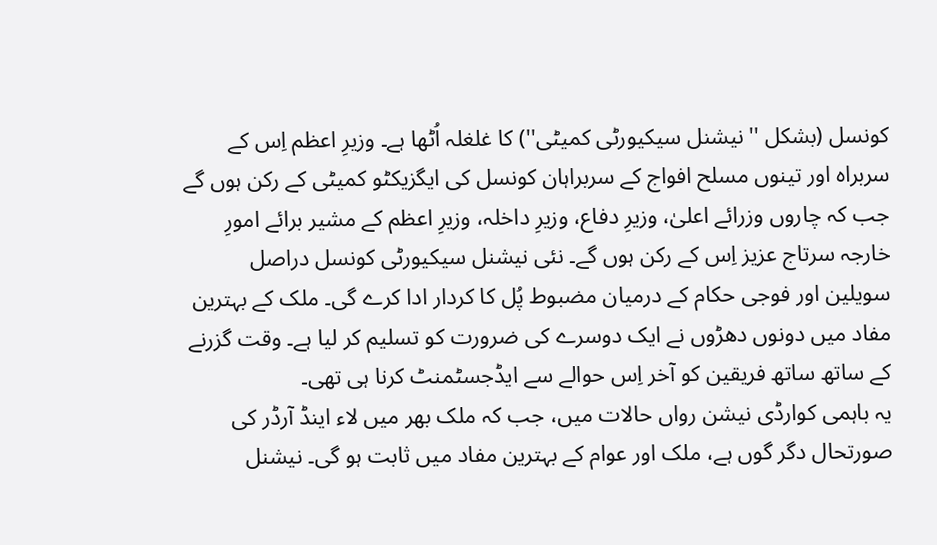کونسل (بشکل ''نیشنل سیکیورٹی کمیٹی'') کا غلغلہ اُٹھا ہے۔ وزیرِ اعظم اِس کے سربراہ اور تینوں مسلح افواج کے سربراہان کونسل کی ایگزیکٹو کمیٹی کے رکن ہوں گے جب کہ چاروں وزرائے اعلیٰ، وزیرِ دفاع، وزیرِ داخلہ، وزیرِ اعظم کے مشیر برائے امورِ خارجہ سرتاج عزیز اِس کے رکن ہوں گے۔ نئی نیشنل سیکیورٹی کونسل دراصل سویلین اور فوجی حکام کے درمیان مضبوط پُل کا کردار ادا کرے گی۔ ملک کے بہترین مفاد میں دونوں دھڑوں نے ایک دوسرے کی ضرورت کو تسلیم کر لیا ہے۔ وقت گزرنے کے ساتھ ساتھ فریقین کو آخر اِس حوالے سے ایڈجسٹمنٹ کرنا ہی تھی۔
یہ باہمی کوارڈی نیشن رواں حالات میں، جب کہ ملک بھر میں لاء اینڈ آرڈر کی صورتحال دگر گوں ہے، ملک اور عوام کے بہترین مفاد میں ثابت ہو گی۔ نیشنل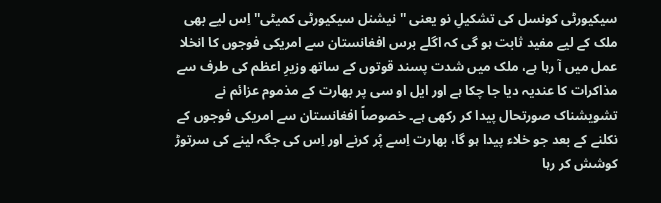سیکیورٹی کونسل کی تشکیلِ نو یعنی ''نیشنل سیکیورٹی کمیٹی'' اِس لیے بھی ملک کے لیے مفید ثابت ہو گی کہ اگلے برس افغانستان سے امریکی فوجوں کا انخلا عمل میں آ رہا ہے، ملک میں شدت پسند قوتوں کے ساتھ وزیرِ اعظم کی طرف سے مذاکرات کا عندیہ دیا جا چکا ہے اور ایل او سی پر بھارت کے مذموم عزائم نے تشویشناک صورتحال پیدا کر رکھی ہے۔ خصوصاً افغانستان سے امریکی فوجوں کے نکلنے کے بعد جو خلاء پیدا ہو گا، بھارت اِسے پُر کرنے اور اِس کی جگہ لینے کی سرتوڑ کوشش کر رہا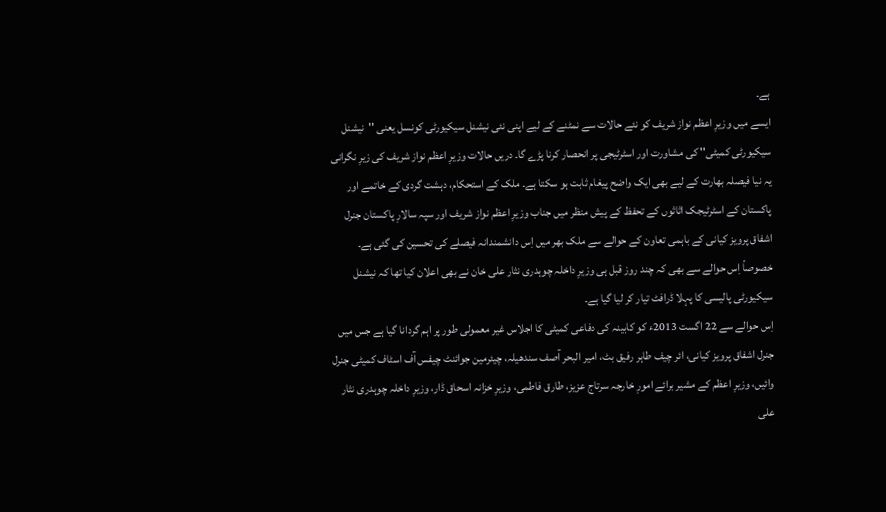ہے۔
ایسے میں وزیرِ اعظم نواز شریف کو نئے حالات سے نمٹنے کے لیے اپنی نئی نیشنل سیکیورٹی کونسل یعنی ''نیشنل سیکیورٹی کمیٹی'' کی مشاورت اور اسٹرٹیجی پر انحصار کرنا پڑے گا۔ دریں حالات وزیرِ اعظم نواز شریف کی زیرِ نگرانی یہ نیا فیصلہ بھارت کے لیے بھی ایک واضح پیغام ثابت ہو سکتا ہے۔ ملک کے استحکام، دہشت گردی کے خاتمے اور پاکستان کے اسٹرٹیجک اثاثوں کے تحفظ کے پیش منظر میں جناب وزیرِ اعظم نواز شریف اور سپہ سالارِ پاکستان جنرل اشفاق پرویز کیانی کے باہمی تعاون کے حوالے سے ملک بھر میں اِس دانشمندانہ فیصلے کی تحسین کی گئی ہے۔ خصوصاً اِس حوالے سے بھی کہ چند روز قبل ہی وزیرِ داخلہ چوہدری نثار علی خان نے بھی اعلان کیا تھا کہ نیشنل سیکیورٹی پالیسی کا پہلا ڈرافٹ تیار کر لیا گیا ہے۔
اِس حوالے سے 22 اگست 2013ء کو کابینہ کی دفاعی کمیٹی کا اجلاس غیر معمولی طور پر اہم گردانا گیا ہے جس میں جنرل اشفاق پرویز کیانی، ائر چیف طاہر رفیق بٹ، امیر البحر آصف سندھیلہ، چیئرمین جوائنٹ چیفس آف اسٹاف کمیٹی جنرل وائیں، وزیرِ اعظم کے مشیر برائے امورِ خارجہ سرتاج عزیز، طارق فاطمی، وزیرِ خزانہ اسحاق ڈار، وزیرِ داخلہ چوہدری نثار علی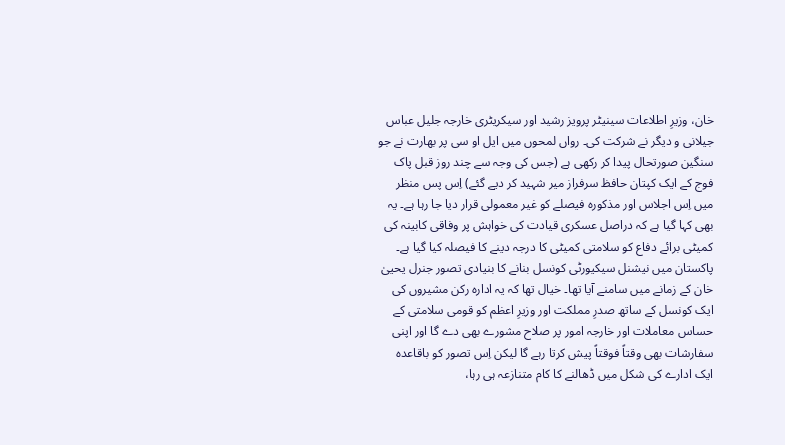خان، وزیرِ اطلاعات سینیٹر پرویز رشید اور سیکریٹری خارجہ جلیل عباس جیلانی و دیگر نے شرکت کی۔ رواں لمحوں میں ایل او سی پر بھارت نے جو سنگین صورتحال پیدا کر رکھی ہے (جس کی وجہ سے چند روز قبل پاک فوج کے ایک کپتان حافظ سرفراز میر شہید کر دیے گئے) اِس پس منظر میں اِس اجلاس اور مذکورہ فیصلے کو غیر معمولی قرار دیا جا رہا ہے۔ یہ بھی کہا گیا ہے کہ دراصل عسکری قیادت کی خواہش پر وفاقی کابینہ کی کمیٹی برائے دفاع کو سلامتی کمیٹی کا درجہ دینے کا فیصلہ کیا گیا ہے۔
پاکستان میں نیشنل سیکیورٹی کونسل بنانے کا بنیادی تصور جنرل یحییٰ خان کے زمانے میں سامنے آیا تھا۔ خیال تھا کہ یہ ادارہ رکن مشیروں کی ایک کونسل کے ساتھ صدرِ مملکت اور وزیرِ اعظم کو قومی سلامتی کے حساس معاملات اور خارجہ امور پر صلاح مشورے بھی دے گا اور اپنی سفارشات بھی وقتاً فوقتاً پیش کرتا رہے گا لیکن اِس تصور کو باقاعدہ ایک ادارے کی شکل میں ڈھالنے کا کام متنازعہ ہی رہا،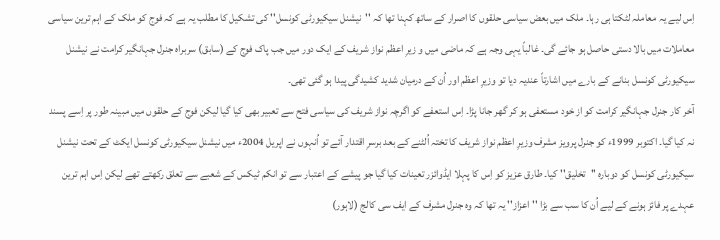اِس لیے یہ معاملہ لٹکتا ہی رہا۔ ملک میں بعض سیاسی حلقوں کا اصرار کے ساتھ کہنا تھا کہ ''نیشنل سیکیورٹی کونسل'' کی تشکیل کا مطلب یہ ہے کہ فوج کو ملک کے اہم ترین سیاسی معاملات میں بالا دستی حاصل ہو جائے گی۔ غالباً یہی وجہ ہے کہ ماضی میں و زیرِ اعظم نواز شریف کے ایک دور میں جب پاک فوج کے (سابق) سربراہ جنرل جہانگیر کرامت نے نیشنل سیکیورٹی کونسل بنانے کے بارے میں اشارتاً عندیہ دیا تو وزیرِ اعظم اور اُن کے درمیان شدید کشیدگی پیدا ہو گئی تھی۔
آخر کار جنرل جہانگیر کرامت کو از خود مستعفی ہو کر گھر جانا پڑا۔ اِس استعفے کو اگرچہ نواز شریف کی سیاسی فتح سے تعبیر بھی کیا گیا لیکن فوج کے حلقوں میں مبینہ طور پر اِسے پسند نہ کیا گیا۔ اکتوبر 1999ء کو جنرل پرویز مشرف وزیرِ اعظم نواز شریف کا تختہ اُلٹنے کے بعد برسرِ اقتدار آئے تو اُنہوں نے اپریل 2004ء میں نیشنل سیکیورٹی کونسل ایکٹ کے تحت نیشنل سیکیورٹی کونسل کو دوبارہ ''تخلیق'' کیا۔ طارق عزیز کو اِس کا پہلا ایڈوائزر تعینات کیا گیا جو پیشے کے اعتبار سے تو انکم ٹیکس کے شعبے سے تعلق رکھتے تھے لیکن اِس اہم ترین عہدے پر فائز ہونے کے لیے اُن کا سب سے بڑا ''اعزاز'' یہ تھا کہ وہ جنرل مشرف کے ایف سی کالج (لاہور)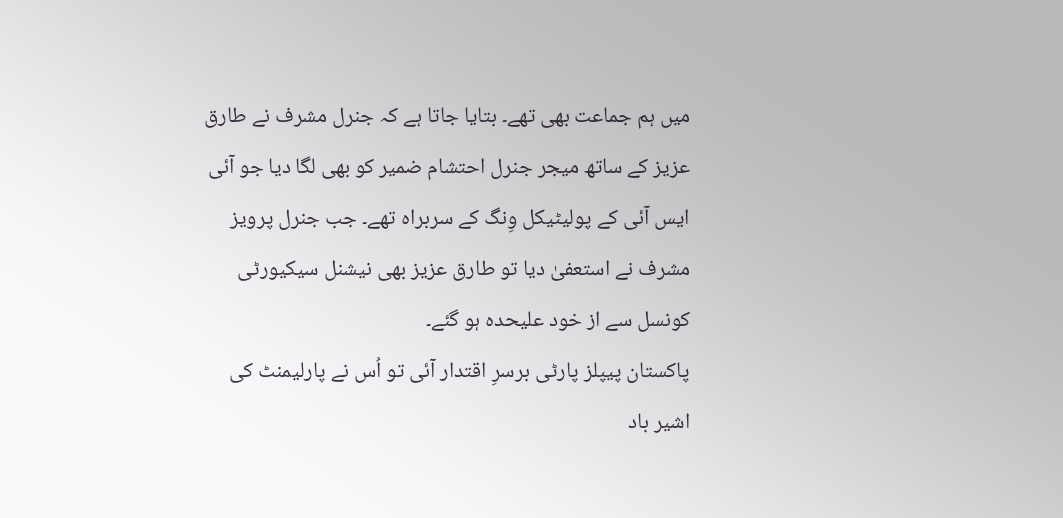میں ہم جماعت بھی تھے۔ بتایا جاتا ہے کہ جنرل مشرف نے طارق عزیز کے ساتھ میجر جنرل احتشام ضمیر کو بھی لگا دیا جو آئی ایس آئی کے پولیٹیکل وِنگ کے سربراہ تھے۔ جب جنرل پرویز مشرف نے استعفیٰ دیا تو طارق عزیز بھی نیشنل سیکیورٹی کونسل سے از خود علیحدہ ہو گئے۔
پاکستان پیپلز پارٹی برسرِ اقتدار آئی تو اُس نے پارلیمنٹ کی اشیر باد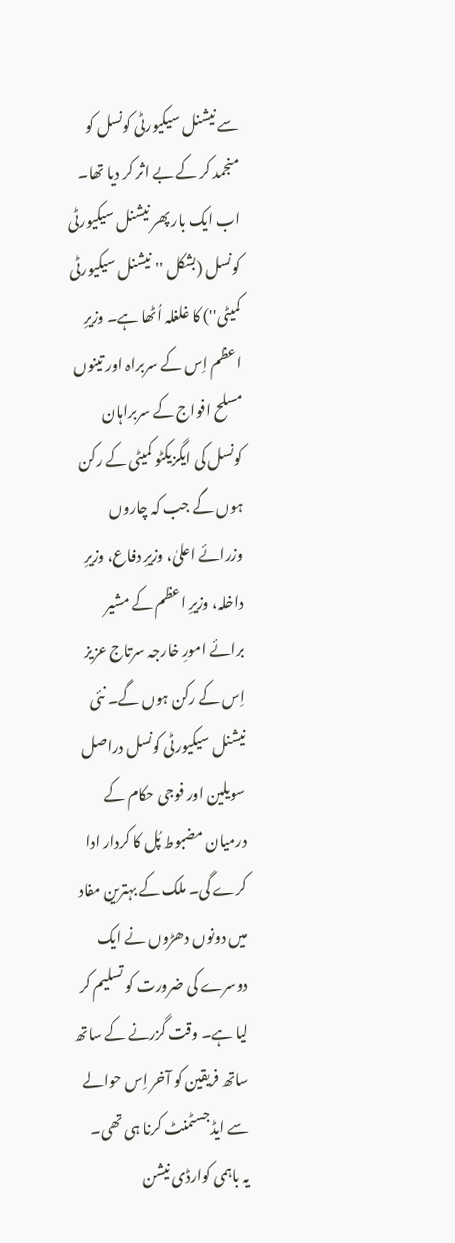سے نیشنل سیکیورٹی کونسل کو منجمد کر کے بے اثر کر دیا تھا۔ اب ایک بار پھر نیشنل سیکیورٹی کونسل (بشکل ''نیشنل سیکیورٹی کمیٹی'') کا غلغلہ اُٹھا ہے۔ وزیرِ اعظم اِس کے سربراہ اور تینوں مسلح افواج کے سربراہان کونسل کی ایگزیکٹو کمیٹی کے رکن ہوں گے جب کہ چاروں وزرائے اعلیٰ، وزیرِ دفاع، وزیرِ داخلہ، وزیرِ اعظم کے مشیر برائے امورِ خارجہ سرتاج عزیز اِس کے رکن ہوں گے۔ نئی نیشنل سیکیورٹی کونسل دراصل سویلین اور فوجی حکام کے درمیان مضبوط پُل کا کردار ادا کرے گی۔ ملک کے بہترین مفاد میں دونوں دھڑوں نے ایک دوسرے کی ضرورت کو تسلیم کر لیا ہے۔ وقت گزرنے کے ساتھ ساتھ فریقین کو آخر اِس حوالے سے ایڈجسٹمنٹ کرنا ہی تھی۔
یہ باہمی کوارڈی نیشن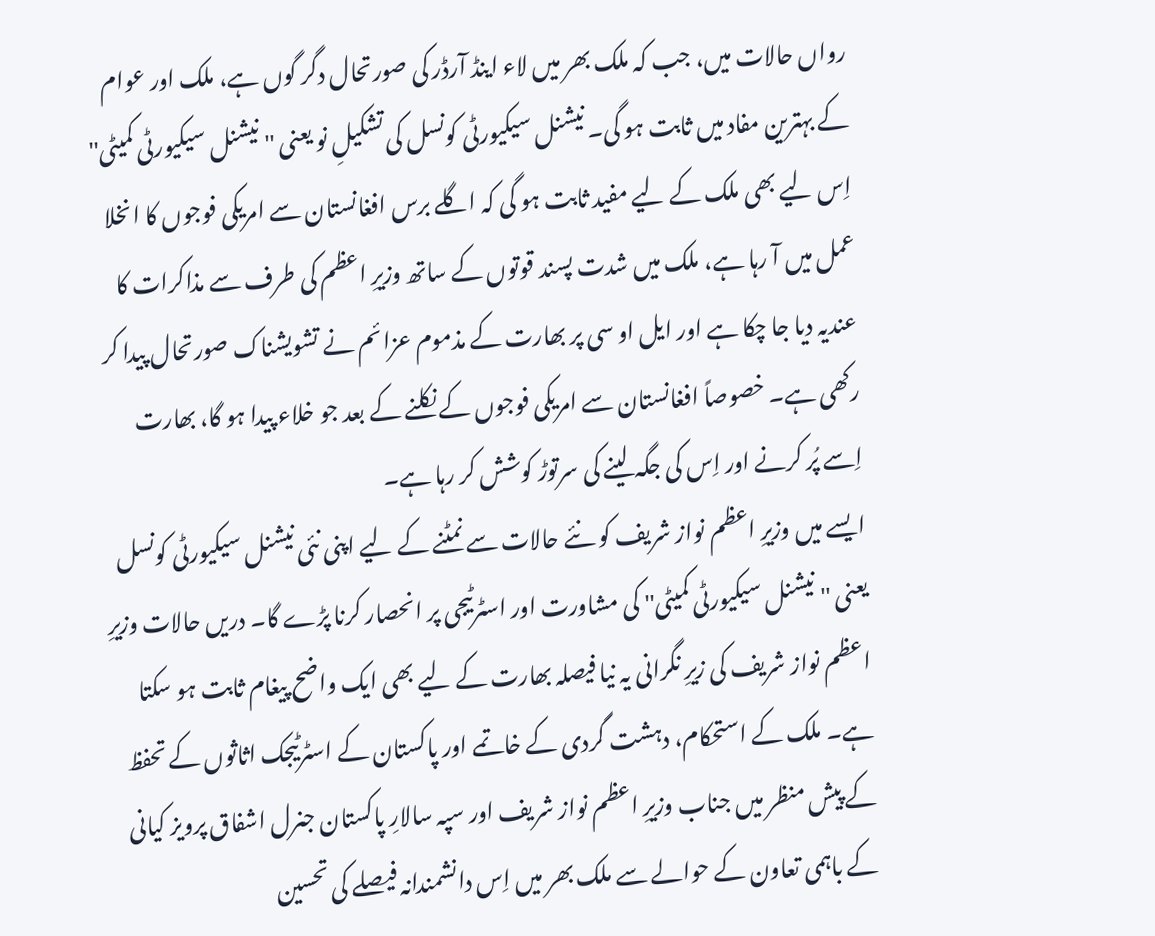رواں حالات میں، جب کہ ملک بھر میں لاء اینڈ آرڈر کی صورتحال دگر گوں ہے، ملک اور عوام کے بہترین مفاد میں ثابت ہو گی۔ نیشنل سیکیورٹی کونسل کی تشکیلِ نو یعنی ''نیشنل سیکیورٹی کمیٹی'' اِس لیے بھی ملک کے لیے مفید ثابت ہو گی کہ اگلے برس افغانستان سے امریکی فوجوں کا انخلا عمل میں آ رہا ہے، ملک میں شدت پسند قوتوں کے ساتھ وزیرِ اعظم کی طرف سے مذاکرات کا عندیہ دیا جا چکا ہے اور ایل او سی پر بھارت کے مذموم عزائم نے تشویشناک صورتحال پیدا کر رکھی ہے۔ خصوصاً افغانستان سے امریکی فوجوں کے نکلنے کے بعد جو خلاء پیدا ہو گا، بھارت اِسے پُر کرنے اور اِس کی جگہ لینے کی سرتوڑ کوشش کر رہا ہے۔
ایسے میں وزیرِ اعظم نواز شریف کو نئے حالات سے نمٹنے کے لیے اپنی نئی نیشنل سیکیورٹی کونسل یعنی ''نیشنل سیکیورٹی کمیٹی'' کی مشاورت اور اسٹرٹیجی پر انحصار کرنا پڑے گا۔ دریں حالات وزیرِ اعظم نواز شریف کی زیرِ نگرانی یہ نیا فیصلہ بھارت کے لیے بھی ایک واضح پیغام ثابت ہو سکتا ہے۔ ملک کے استحکام، دہشت گردی کے خاتمے اور پاکستان کے اسٹرٹیجک اثاثوں کے تحفظ کے پیش منظر میں جناب وزیرِ اعظم نواز شریف اور سپہ سالارِ پاکستان جنرل اشفاق پرویز کیانی کے باہمی تعاون کے حوالے سے ملک بھر میں اِس دانشمندانہ فیصلے کی تحسین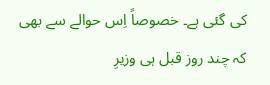کی گئی ہے۔ خصوصاً اِس حوالے سے بھی کہ چند روز قبل ہی وزیرِ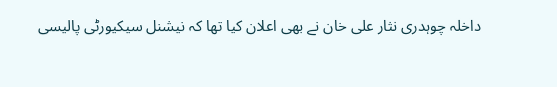داخلہ چوہدری نثار علی خان نے بھی اعلان کیا تھا کہ نیشنل سیکیورٹی پالیسی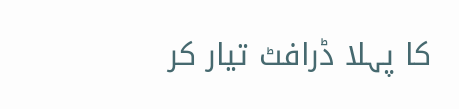کا پہلا ڈرافٹ تیار کر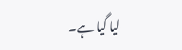لیا گیا ہے۔